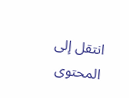انتقل إلى المحتوى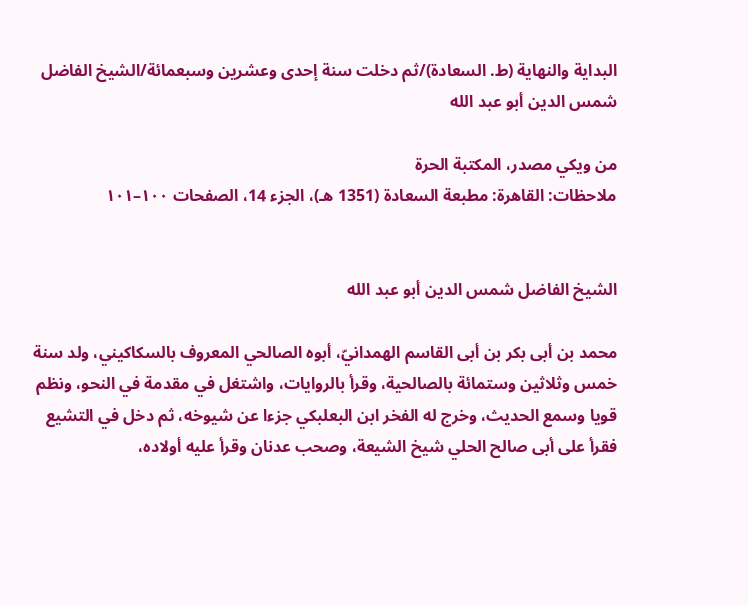البداية والنهاية (ط. السعادة)/ثم دخلت سنة إحدى وعشرين وسبعمائة/الشيخ الفاضل شمس الدين أبو عبد الله

من ويكي مصدر، المكتبة الحرة
ملاحظات: القاهرة: مطبعة السعادة (1351 هـ)، الجزء 14، الصفحات ١٠٠–١٠١


الشيخ الفاضل شمس الدين أبو عبد الله

محمد بن أبى بكر بن أبى القاسم الهمدانيّ، أبوه الصالحي المعروف بالسكاكيني، ولد سنة خمس وثلاثين وستمائة بالصالحية، وقرأ بالروايات، واشتغل في مقدمة في النحو، ونظم قويا وسمع الحديث، وخرج له الفخر ابن البعلبكي جزءا عن شيوخه، ثم دخل في التشيع فقرأ على أبى صالح الحلي شيخ الشيعة، وصحب عدنان وقرأ عليه أولاده،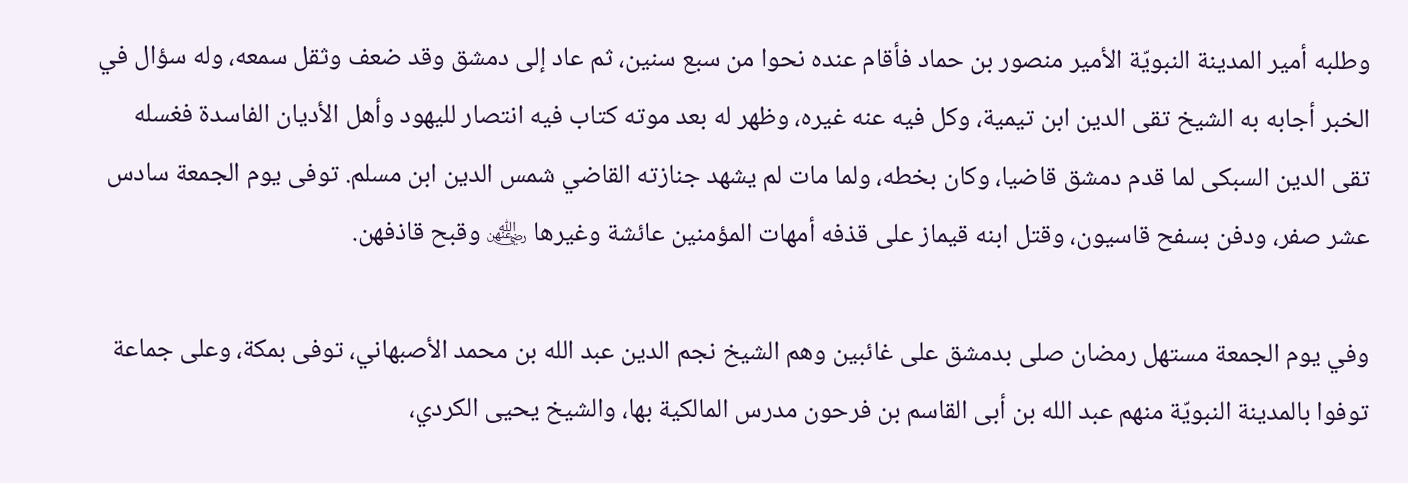وطلبه أمير المدينة النبويّة الأمير منصور بن حماد فأقام عنده نحوا من سبع سنين، ثم عاد إلى دمشق وقد ضعف وثقل سمعه، وله سؤال في الخبر أجابه به الشيخ تقى الدين ابن تيمية، وكل فيه عنه غيره، وظهر له بعد موته كتاب فيه انتصار لليهود وأهل الأديان الفاسدة فغسله تقى الدين السبكى لما قدم دمشق قاضيا، وكان بخطه، ولما مات لم يشهد جنازته القاضي شمس الدين ابن مسلم. توفى يوم الجمعة سادس عشر صفر، ودفن بسفح قاسيون، وقتل ابنه قيماز على قذفه أمهات المؤمنين عائشة وغيرها ﵅ وقبح قاذفهن.

وفي يوم الجمعة مستهل رمضان صلى بدمشق على غائبين وهم الشيخ نجم الدين عبد الله بن محمد الأصبهاني، توفى بمكة، وعلى جماعة توفوا بالمدينة النبويّة منهم عبد الله بن أبى القاسم بن فرحون مدرس المالكية بها، والشيخ يحيى الكردي،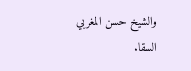والشيخ حسن المغربي السقا.